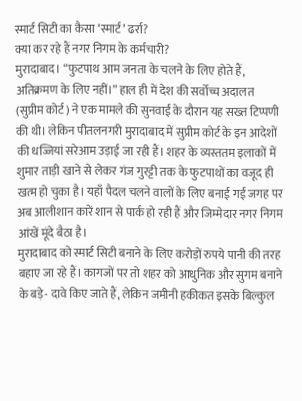स्मार्ट सिटी का कैसा ‘स्मार्ट’ ढर्रा?
क्या कर रहे हैं नगर निगम के कर्मचारी?
मुरादाबाद। “फुटपाथ आम जनता के चलने के लिए होते हैं, अतिक्रमण के लिए नहीं।” हाल ही में देश की सर्वोच्च अदालत (सुप्रीम कोर्ट) ने एक मामले की सुनवाई के दौरान यह सख्त टिप्पणी की थी। लेकिन पीतलनगरी मुरादाबाद में सुप्रीम कोर्ट के इन आदेशों की धज्जियां सरेआम उड़ाई जा रही हैं। शहर के व्यस्ततम इलाकों में शुमार ताड़ी खाने से लेकर गंज गुरट्टी तक के फुटपाथों का वजूद ही खत्म हो चुका है। यहाँ पैदल चलने वालों के लिए बनाई गई जगह पर अब आलीशान कारें शान से पार्क हो रही हैं और जिम्मेदार नगर निगम आंखें मूंदे बैठा है।
मुरादाबाद को स्मार्ट सिटी बनाने के लिए करोड़ों रुपये पानी की तरह बहाए जा रहे हैं। कागजों पर तो शहर को आधुनिक और सुगम बनाने के बड़े- दावे किए जाते हैं, लेकिन जमीनी हकीकत इसके बिल्कुल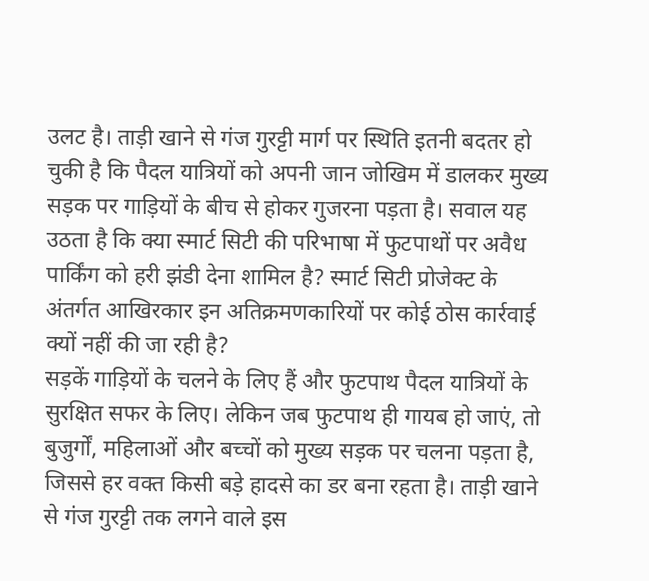उलट है। ताड़ी खाने से गंज गुरट्टी मार्ग पर स्थिति इतनी बदतर हो चुकी है कि पैदल यात्रियों को अपनी जान जोखिम में डालकर मुख्य सड़क पर गाड़ियों के बीच से होकर गुजरना पड़ता है। सवाल यह उठता है कि क्या स्मार्ट सिटी की परिभाषा में फुटपाथों पर अवैध पार्किंग को हरी झंडी देना शामिल है? स्मार्ट सिटी प्रोजेक्ट के अंतर्गत आखिरकार इन अतिक्रमणकारियों पर कोई ठोस कार्रवाई क्यों नहीं की जा रही है?
सड़कें गाड़ियों के चलने के लिए हैं और फुटपाथ पैदल यात्रियों के सुरक्षित सफर के लिए। लेकिन जब फुटपाथ ही गायब हो जाएं, तो बुजुर्गों, महिलाओं और बच्चों को मुख्य सड़क पर चलना पड़ता है, जिससे हर वक्त किसी बड़े हादसे का डर बना रहता है। ताड़ी खाने से गंज गुरट्टी तक लगने वाले इस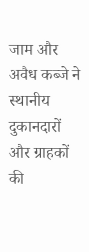जाम और अवैध कब्जे ने स्थानीय दुकानदारों और ग्राहकों की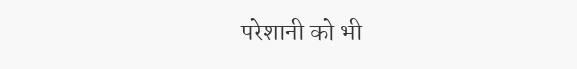परेशानी को भी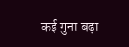कई गुना बढ़ा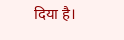दिया है।